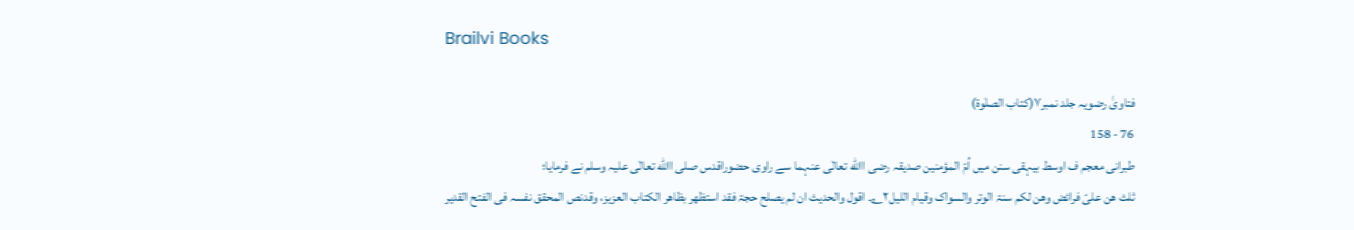Brailvi Books

فتاویٰ رضویہ جلد نمبر۷(کتاب الصلٰوۃ)
76 - 158
طبرانی معجم ف اوسط بیہقی سنن میں اُمّ المؤمنین صدیقہ رضی االله تعالٰی عنہما سے راوی حضوراقدس صلی االله تعالٰی علیہ وسلم نے فرمایا؛
ثلث ھن علیّ فرائض وھن لکم سنۃ الوتر والسواک وقیام اللیل۲؎۔ اقول والحدیث ان لم یصلح حجۃ فقد استظھر بظاھر الکتاب العزیز، وقدنص المحقق نفسہ فی الفتح القدیر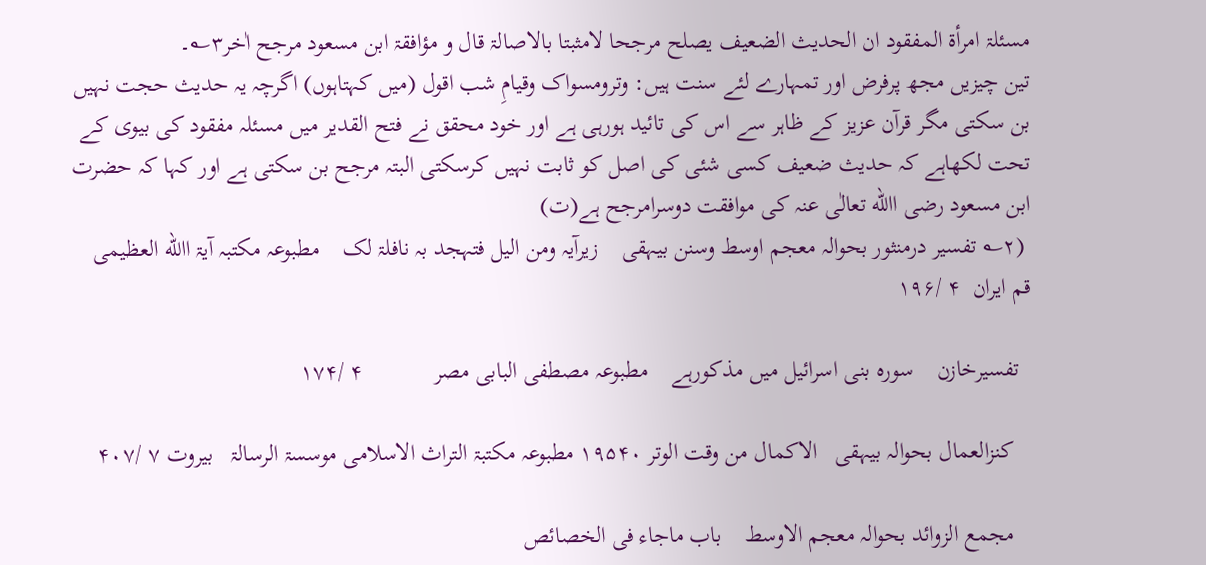مسئلۃ امرأۃ المفقود ان الحدیث الضعیف یصلح مرجحا لامثبتا بالاصالۃ قال و مؤافقۃ ابن مسعود مرجح اٰخر۳؎۔
تین چیزیں مجھ پرفرض اور تمہارے لئے سنت ہیں: وترومسواک وقیامِ شب اقول (میں کہتاہوں) اگرچہ یہ حدیث حجت نہیں بن سکتی مگر قرآن عزیز کے ظاہر سے اس کی تائید ہورہی ہے اور خود محقق نے فتح القدیر میں مسئلہ مفقود کی بیوی کے تحت لکھاہے کہ حدیث ضعیف کسی شئی کی اصل کو ثابت نہیں کرسکتی البتہ مرجح بن سکتی ہے اور کہا کہ حضرت ابن مسعود رضی االله تعالٰی عنہ کی موافقت دوسرامرجح ہے(ت)
 (۲؎ تفسیر درمنثور بحوالہ معجم اوسط وسنن بیہقی    زیرآیہ ومن الیل فتہجد بہ نافلۃ لک    مطبوعہ مکتبہ آیۃ االله العظیمی  قم ایران  ۴ /۱۹۶

  تفسیرخازن    سورہ بنی اسرائیل میں مذکورہے    مطبوعہ مصطفی البابی مصر            ۴ /۱۷۴

   کنزالعمال بحوالہ بیہقی   الاکمال من وقت الوتر ۱۹۵۴۰ مطبوعہ مکتبۃ التراث الاسلامی موسسۃ الرسالۃ   بیروت ۷ /۴۰۷

   مجمع الزوائد بحوالہ معجم الاوسط    باب ماجاء فی الخصائص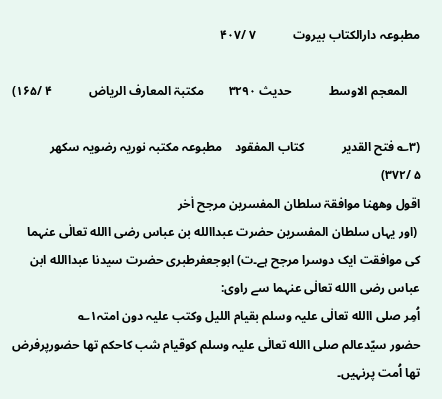مطبوعہ دارالکتاب بیروت            ۷ /۴۰۷

    المعجم الاوسط            حدیث ۳۲۹۰        مکتبۃ المعارف الریاض            ۴ /۱۶۵)

(۳؎ فتح القدیر            کتاب المفقود    مطبوعہ مکتبہ نوریہ رضویہ سکھر            ۵ /۳۷۲)
اقول وھھنا موافقۃ سلطان المفسرین مرجح اٰخر
 (اور یہاں سلطان المفسرین حضرت عبداالله بن عباس رضی االله تعالٰی عنہما کی موافقت ایک دوسرا مرجح ہے۔ت) ابوجعفرطبری حضرت سیدنا عبداالله ابن عباس رضی االله تعالٰی عنہما سے راوی:
اُمِر صلی االله تعالٰی علیہ وسلم بقیام اللیل وکتب علیہ دون امتہ۱؎
حضور سیّدعالم صلی االله تعالٰی علیہ وسلم کوقیام شب کاحکم تھا حضورپرفرض تھا اُمت پرنہیں۔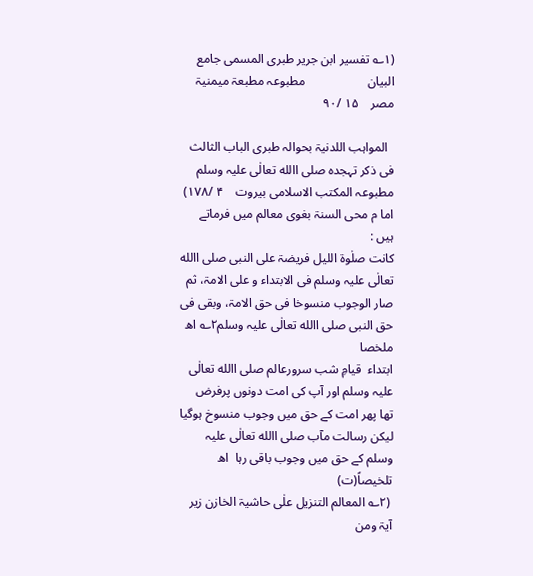(۱؎ تفسیر ابن جریر طبری المسمی جامع البیان                    مطبوعہ مطبعۃ میمنیۃ مصر    ۱۵ /۹۰

  المواہب اللدنیۃ بحوالہ طبری الباب الثالث فی ذکر تہجدہ صلی االله تعالٰی علیہ وسلم    مطبوعہ المکتب الاسلامی بیروت    ۴ /۱۷۸)
اما م محی السنۃ بغوی معالم میں فرماتے ہیں :
کانت صلٰوۃ اللیل فریضۃ علی النبی صلی االله تعالٰی علیہ وسلم فی الابتداء و علی الامۃ، ثم صار الوجوب منسوخا فی حق الامۃ، وبقی فی حق النبی صلی االله تعالٰی علیہ وسلم۲؎ اھ ملخصا
ابتداء  قیامِ شب سرورعالم صلی االله تعالٰی علیہ وسلم اور آپ کی امت دونوں پرفرض تھا پھر امت کے حق میں وجوب منسوخ ہوگیا لیکن رسالت مآب صلی االله تعالٰی علیہ وسلم کے حق میں وجوب باقی رہا  اھ تلخیصاً(ت)
 (۲؎ المعالم التنزیل علٰی حاشیۃ الخازن زیر آیۃ ومن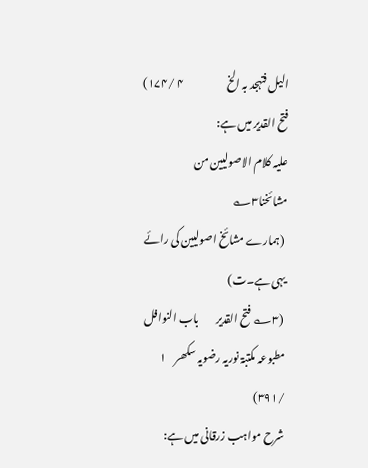الیل فتہجد بہ الخ                    ۴ /۱۷۴)
فتح القدیر میں ہے:
علیہ کلام الاصولیین من مشائخنا۳؎
 (ہمارے مشائخ اصولیین کی رائے یہی ہے۔ت)
 (۳؎ فتح القدیر        باب النوافل                 مطبوعہ مکتبۃ نوریہ رضویہ سکھر    ۱ /۳۹۱)
شرح مواہب زرقانی میں ہے: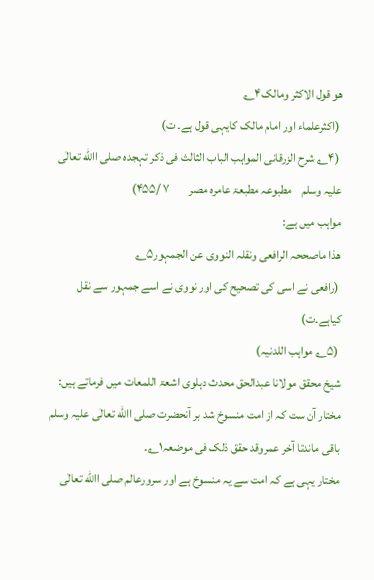ھو قول الاکثر ومالک۴؎
 (اکثرعلماء اور امام مالک کایہی قول ہے۔ ت)
 (۴؎ شرح الزرقانی المواہب الباب الثالث فی ذکر تہجدہ صلی االله تعالٰی علیہ وسلم    مطبوعہ مطبعۃ عامرہ مصر        ۷ /۴۵۵)
مواہب میں ہے:
ھذا ماصححہ الرافعی ونقلہ النووی عن الجمہور۵؎
 (رافعی نے اسی کی تصحیح کی اور نووی نے اسے جمہور سے نقل کیاہے۔ت)
 (۵؎ مواہب اللدنیہ)
شیخ محقق مولانا عبدالحق محدث دہلوی اشعۃ اللمعات میں فرماتے ہیں:
مختار آن ست کہ از امت منسوخ شد بر آنحضرت صلی االله تعالٰی علیہ وسلم باقی ماندتا آخر عمروقد حقق ذلک فی موضعہ۱؎۔
مختار یہی ہے کہ امت سے یہ منسوخ ہے اور سرورعالم صلی االله تعالٰی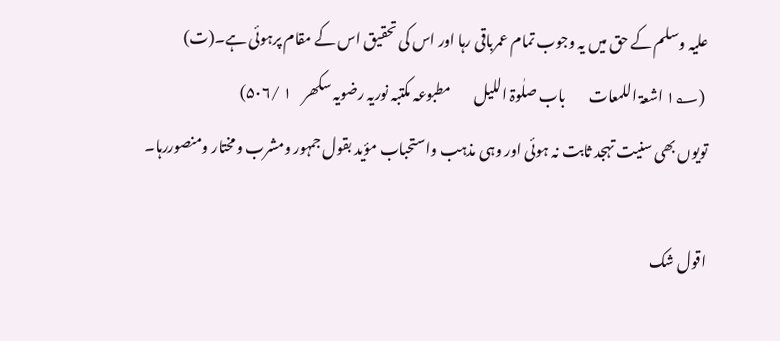علیہ وسلم کے حق میں یہ وجوب تمام عمرباقی رہا اور اس کی تحقیق اس کے مقام پرہوئی ہے۔(ت)
 (۱؂ اشعۃ اللمعات        باب صلٰوۃ اللیل        مطبوعہ مکتبہ نوریہ رضویہ سکھر    ۱ /۵۰۶)
تویوں بھی سنیت تہجد ثابت نہ ہوئی اور وہی مذہب واستحباب مؤید بقول جمہور ومشرب ومختار ومنصوررہا۔

اقول شک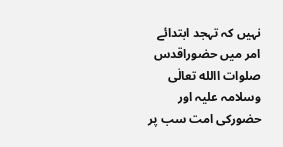نہیں کہ تہجد ابتدائے امر میں حضوراقدس صلوات االله تعالٰی وسلامہ علیہ اور حضورکی امت سب پر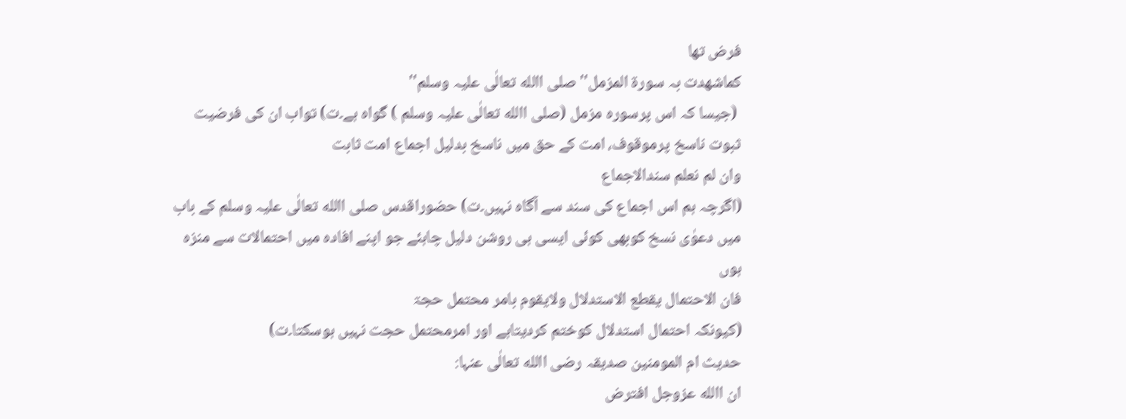فرض تھا
کماشھدت بہ سورۃ المزمل''صلی االله تعالٰی علیہ وسلم''
 (جیسا کہ اس پرسورہ مزمل (صلی االله تعالٰی علیہ وسلم ) گواہ ہے۔ت) تواب ان کی فرضیت ثبوت ناسخ پرموقوف، امت کے حق میں ناسخ بدلیل اجماع امت ثابت
وان لم نعلم سندالاجماع
(اگرچہ ہم اس اجماع کی سند سے آگاہ نہیں۔ت) حضوراقدس صلی االله تعالٰی علیہ وسلم کے باب میں دعوٰی نسخ کوبھی کوئی ایسی ہی روشن دلیل چاہئے جو اپنے افادہ میں احتمالات سے منزہ ہوں
فان الاحتمال یقطع الاستدلال ولایقوم بامر محتمل حجۃ
(کیونکہ احتمال استدلال کوختم کردیتاہے اور امرمحتمل حجت نہیں ہوسکتا۔ت)
حدیث ام المومنین صدیقہ رضی االله تعالٰی عنہا:
ان االله عزوجل افترض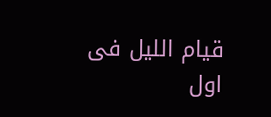قیام اللیل فی اول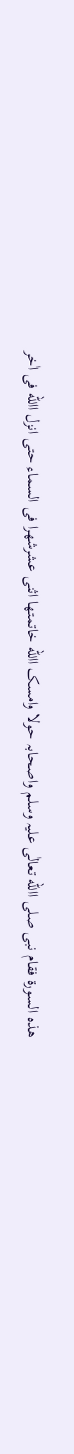ھذہ السورۃ فقام نبی صلی االله تعالٰی علیہ وسلم واصحابہ حولا وامسک االله خاتمتھا اثنی عشرشھرا فی السماء حتی انزل االله فی اٰخر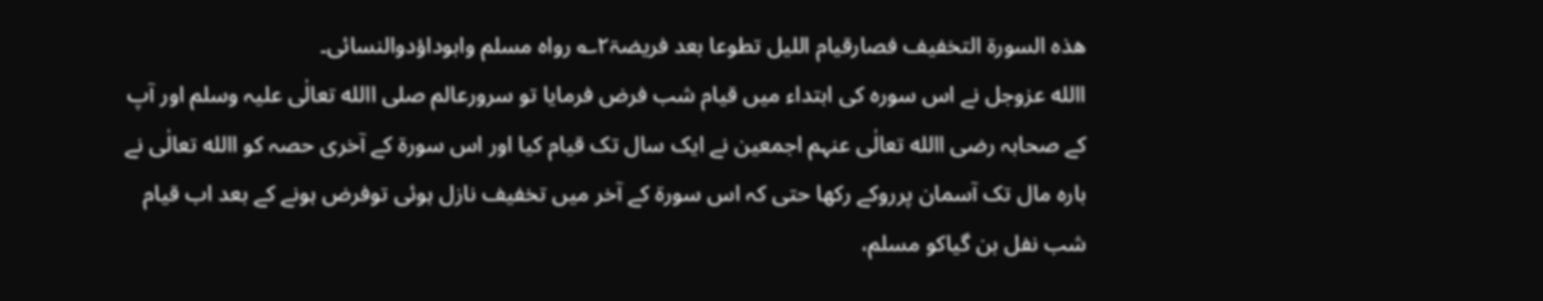ھذہ السورۃ التخفیف فصارقیام اللیل تطوعا بعد فریضۃ۲؎ رواہ مسلم وابوداؤدوالنسائی۔
االله عزوجل نے اس سورہ کی ابتداء میں قیام شب فرض فرمایا تو سرورعالم صلی االله تعالٰی علیہ وسلم اور آپ کے صحابہ رضی االله تعالٰی عنہم اجمعین نے ایک سال تک قیام کیا اور اس سورۃ کے آخری حصہ کو االله تعالٰی نے بارہ مال تک آسمان پرروکے رکھا حتی کہ اس سورۃ کے آخر میں تخفیف نازل ہوئی توفرض ہونے کے بعد اب قیام شب نفل بن گیاکو مسلم،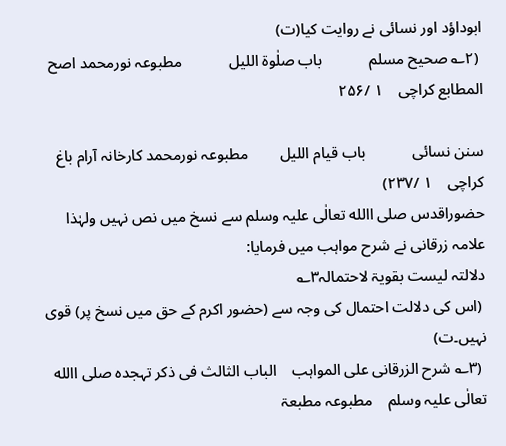ابوداؤد اور نسائی نے روایت کیا(ت)
 (۲؎ صحیح مسلم            باب صلٰوۃ اللیل            مطبوعہ نورمحمد اصح المطابع کراچی    ۱ /۲۵۶

سنن نسائی            باب قیام اللیل        مطبوعہ نورمحمد کارخانہ آرام باغ کراچی    ۱ /۲۳۷)
حضوراقدس صلی االله تعالٰی علیہ وسلم سے نسخ میں نص نہیں ولہٰذا علامہ زرقانی نے شرح مواہب میں فرمایا:
دلالتہ لیست بقویۃ لاحتمالہ۳؎
 (اس کی دلالت احتمال کی وجہ سے (حضور اکرم کے حق میں نسخ پر) قوی نہیں۔ت)
 (۳؎ شرح الزرقانی علی المواہب    الباب الثالث فی ذکر تہجدہ صلی االله تعالٰی علیہ وسلم    مطبوعہ مطبعۃ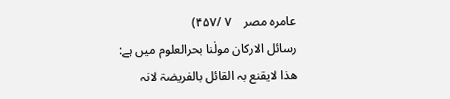عامرہ مصر    ۷ /۴۵۷)
رسائل الارکان مولٰنا بحرالعلوم میں ہے:
ھذا لایقنع بہ القائل بالفریضۃ لانہ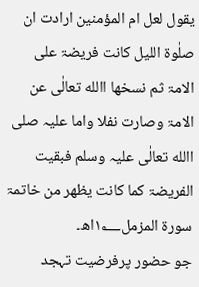یقول لعل ام المؤمنین ارادت ان صلٰوۃ اللیل کانت فریضۃ علی الامۃ ثم نسخھا االله تعالٰی عن الامۃ وصارت نفلا واما علیہ صلی االله تعالٰی علیہ وسلم فبقیت الفریضۃ کما کانت یظھر من خاتمۃ سورۃ المزمل۱؂اھ۔
جو حضور پرفرضیت تہجد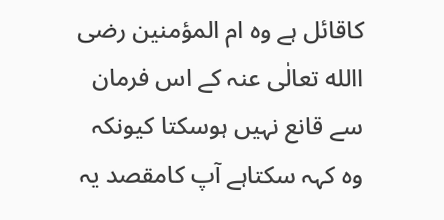کاقائل ہے وہ ام المؤمنین رضی االله تعالٰی عنہ کے اس فرمان سے قانع نہیں ہوسکتا کیونکہ وہ کہہ سکتاہے آپ کامقصد یہ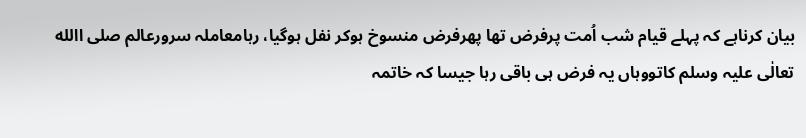بیان کرناہے کہ پہلے قیام شب اُمت پرفرض تھا پھرفرض منسوخ ہوکر نفل ہوگیا، رہامعاملہ سرورعالم صلی االله تعالٰی علیہ وسلم کاتووہاں یہ فرض ہی باقی رہا جیسا کہ خاتمہ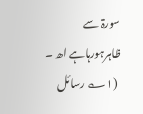سورۃ سے ظاہرہورہاہے اھ ۔
 (۱؎ رسائل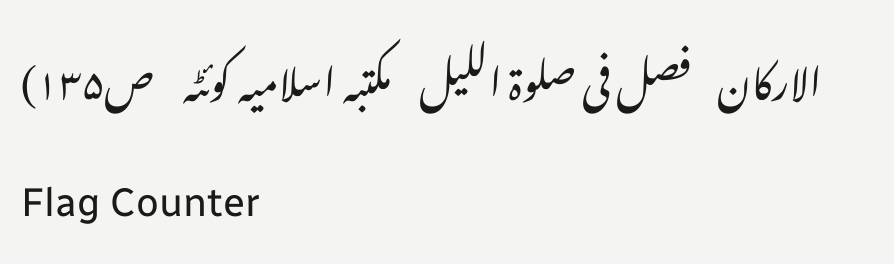الارکان    فصل فی صلوۃ اللیل    مکتبہ اسلامیہ کوئٹہ    ص۱۳۵)
Flag Counter